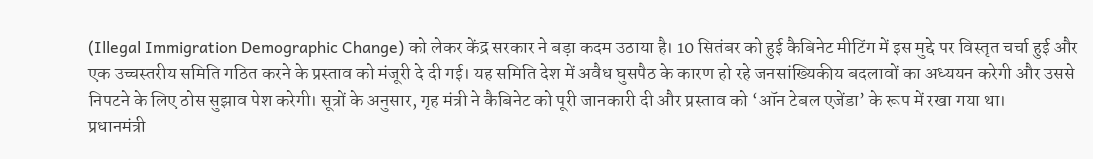(Illegal Immigration Demographic Change) को लेकर केंद्र सरकार ने बड़ा कदम उठाया है। 10 सितंबर को हुई कैबिनेट मीटिंग में इस मुद्दे पर विस्तृत चर्चा हुई और एक उच्चस्तरीय समिति गठित करने के प्रस्ताव को मंजूरी दे दी गई। यह समिति देश में अवैध घुसपैठ के कारण हो रहे जनसांख्यिकीय बदलावों का अध्ययन करेगी और उससे निपटने के लिए ठोस सुझाव पेश करेगी। सूत्रों के अनुसार, गृह मंत्री ने कैबिनेट को पूरी जानकारी दी और प्रस्ताव को ‘ऑन टेबल एजेंडा’ के रूप में रखा गया था।
प्रधानमंत्री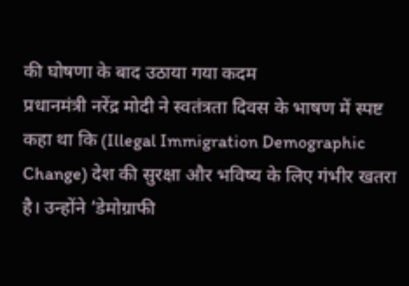की घोषणा के बाद उठाया गया कदम
प्रधानमंत्री नरेंद्र मोदी ने स्वतंत्रता दिवस के भाषण में स्पष्ट कहा था कि (Illegal Immigration Demographic Change) देश की सुरक्षा और भविष्य के लिए गंभीर खतरा है। उन्होंने ‘डेमोग्राफी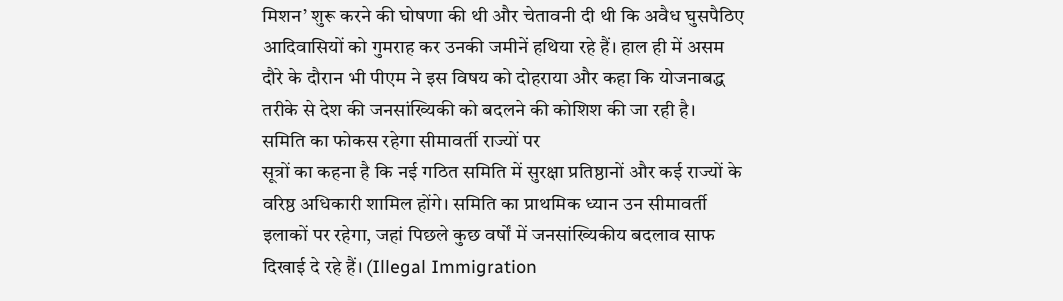मिशन’ शुरू करने की घोषणा की थी और चेतावनी दी थी कि अवैध घुसपैठिए आदिवासियों को गुमराह कर उनकी जमीनें हथिया रहे हैं। हाल ही में असम दौरे के दौरान भी पीएम ने इस विषय को दोहराया और कहा कि योजनाबद्ध तरीके से देश की जनसांख्यिकी को बदलने की कोशिश की जा रही है।
समिति का फोकस रहेगा सीमावर्ती राज्यों पर
सूत्रों का कहना है कि नई गठित समिति में सुरक्षा प्रतिष्ठानों और कई राज्यों के वरिष्ठ अधिकारी शामिल होंगे। समिति का प्राथमिक ध्यान उन सीमावर्ती इलाकों पर रहेगा, जहां पिछले कुछ वर्षों में जनसांख्यिकीय बदलाव साफ दिखाई दे रहे हैं। (Illegal Immigration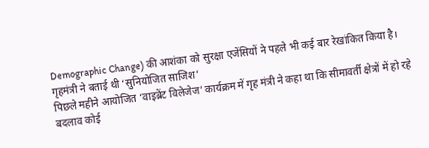Demographic Change) की आशंका को सुरक्षा एजेंसियों ने पहले भी कई बार रेखांकित किया है।
गृहमंत्री ने बताई थी ‘सुनियोजित साजिश’
पिछले महीने आयोजित ‘वाइब्रेंट विलेजेज’ कार्यक्रम में गृह मंत्री ने कहा था कि सीमावर्ती क्षेत्रों में हो रहे बदलाव कोई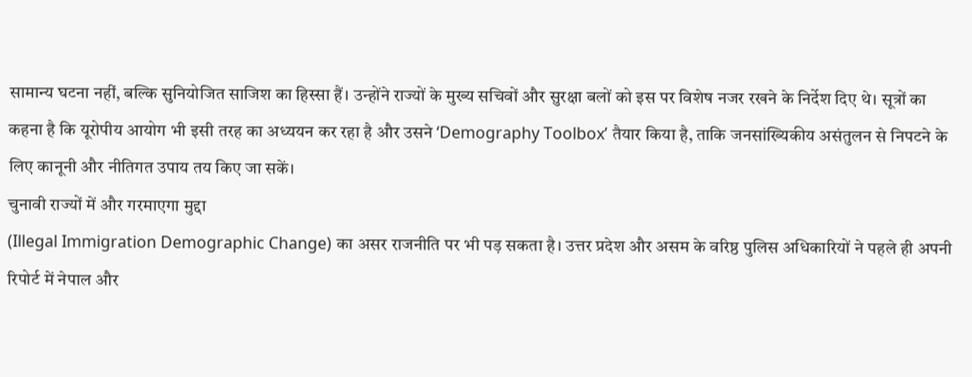सामान्य घटना नहीं, बल्कि सुनियोजित साजिश का हिस्सा हैं। उन्होंने राज्यों के मुख्य सचिवों और सुरक्षा बलों को इस पर विशेष नजर रखने के निर्देश दिए थे। सूत्रों का कहना है कि यूरोपीय आयोग भी इसी तरह का अध्ययन कर रहा है और उसने ‘Demography Toolbox’ तैयार किया है, ताकि जनसांख्यिकीय असंतुलन से निपटने के लिए कानूनी और नीतिगत उपाय तय किए जा सकें।
चुनावी राज्यों में और गरमाएगा मुद्दा
(Illegal Immigration Demographic Change) का असर राजनीति पर भी पड़ सकता है। उत्तर प्रदेश और असम के वरिष्ठ पुलिस अधिकारियों ने पहले ही अपनी रिपोर्ट में नेपाल और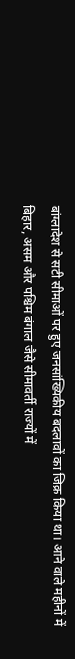बांग्लादेश से सटी सीमाओं पर हुए जनसांख्यिकीय बदलावों का जिक्र किया था। आने वाले महीनों में बिहार, असम और पश्चिम बंगाल जैसे सीमावर्ती राज्यों में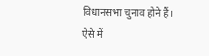विधानसभा चुनाव होने हैं। ऐसे में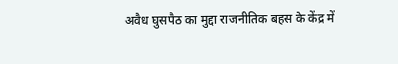अवैध घुसपैठ का मुद्दा राजनीतिक बहस के केंद्र में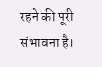रहने की पूरी संभावना है।